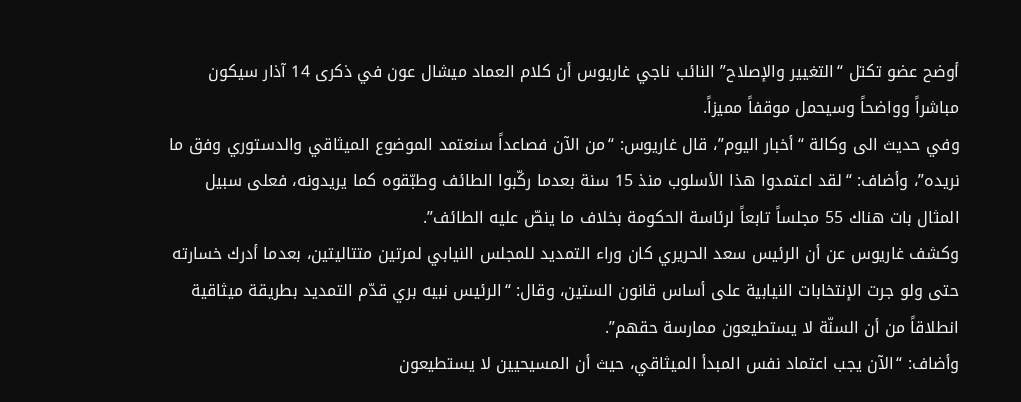أوضح عضو تكتل “التغيير والإصلاح” النائب ناجي غاريوس أن كلام العماد ميشال عون في ذكرى 14 آذار سيكون مباشراً وواضحاً وسيحمل موقفاً مميزاً.
وفي حديث الى وكالة “أخبار اليوم”، قال غاريوس: “من الآن فصاعداً سنعتمد الموضوع الميثاقي والدستوري وفق ما نريده”، وأضاف: “لقد اعتمدوا هذا الأسلوب منذ 15 سنة بعدما ركّبوا الطائف وطبّقوه كما يريدونه، فعلى سبيل المثال بات هناك 55 مجلساً تابعاً لرئاسة الحكومة بخلاف ما ينصّ عليه الطائف”.
وكشف غاريوس عن أن الرئيس سعد الحريري كان وراء التمديد للمجلس النيابي لمرتين متتاليتين، بعدما أدرك خسارته حتى ولو جرت الإنتخابات النيابية على أساس قانون الستين، وقال: “الرئيس نبيه بري قدّم التمديد بطريقة ميثاقية انطلاقاً من أن السنّة لا يستطيعون ممارسة حقهم”.
وأضاف: “الآن يجب اعتماد نفس المبدأ الميثاقي، حيث أن المسيحيين لا يستطيعون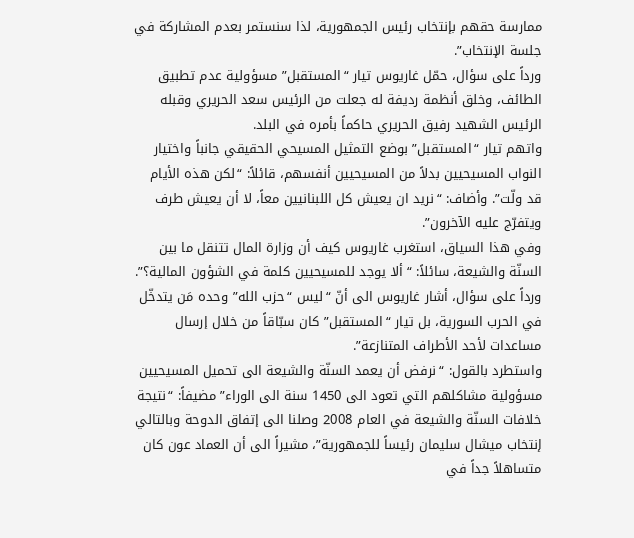ممارسة حقهم بإنتخاب رئيس الجمهورية، لذا سنستمر بعدم المشاركة في جلسة الإنتخاب”.
ورداً على سؤال، حمّل غاريوس تيار “المستقبل” مسؤولية عدم تطبيق الطائف، وخلق أنظمة رديفة له جعلت من الرئيس سعد الحريري وقبله الرئيس الشهيد رفيق الحريري حاكماً بأمره في البلد.
واتهم تيار “المستقبل” بوضع التمثيل المسيحي الحقيقي جانباً واختيار النواب المسيحيين بدلاً من المسيحيين أنفسهم، قائلاً: “لكن هذه الأيام قد ولّت”. وأضاف: “نريد ان يعيش كل اللبنانيين معاً، لا أن يعيش طرف ويتفرّج عليه الآخرون”.
وفي هذا السياق، استغرب غاريوس كيف أن وزارة المال تتنقل ما بين السنّة والشيعة، سائلاً: “ألا يوجد للمسيحيين كلمة في الشؤون المالية؟”.
ورداً على سؤال، أشار غاريوس الى أنّ “ليس “حزب الله” وحده مَن يتدخّل في الحرب السورية، بل تيار “المستقبل” كان سبّاقاً من خلال إرسال مساعدات لأحد الأطراف المتنازعة”.
واستطرد بالقول: “نرفض أن يعمد السنّة والشيعة الى تحميل المسيحيين مسؤولية مشاكلهم التي تعود الى 1450 سنة الى الوراء” مضيفاً: “نتيجة خلافات السنّة والشيعة في العام 2008 وصلنا الى إتفاق الدوحة وبالتالي إنتخاب ميشال سليمان رئيساً للجمهورية”، مشيراً الى أن العماد عون كان متساهلاً جداً في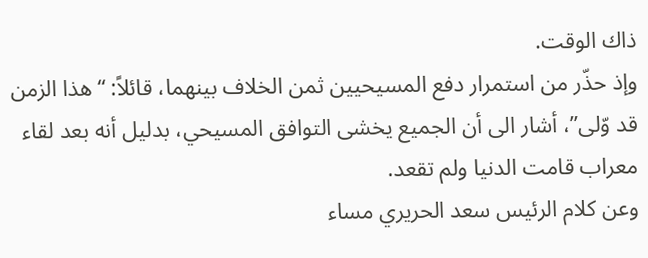ذاك الوقت.
وإذ حذّر من استمرار دفع المسيحيين ثمن الخلاف بينهما، قائلاً: “هذا الزمن قد وّلى”، أشار الى أن الجميع يخشى التوافق المسيحي، بدليل أنه بعد لقاء معراب قامت الدنيا ولم تقعد.
وعن كلام الرئيس سعد الحريري مساء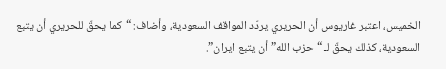الخميس، اعتبر غاريوس أن الحريري يردّد المواقف السعودية، وأضاف: “كما يحقّ للحريري أن يتبع السعودية، كذلك يحقّ لـ “حزب الله” أن يتبع ايران”.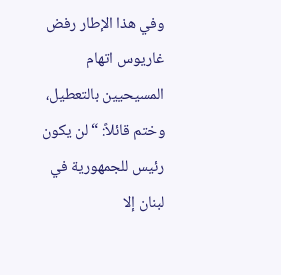وفي هذا الإطار رفض غاريوس اتهام المسيحيين بالتعطيل، وختم قائلاً: “لن يكون رئيس للجمهورية في لبنان إلا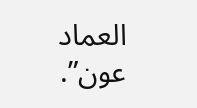العماد عون”.